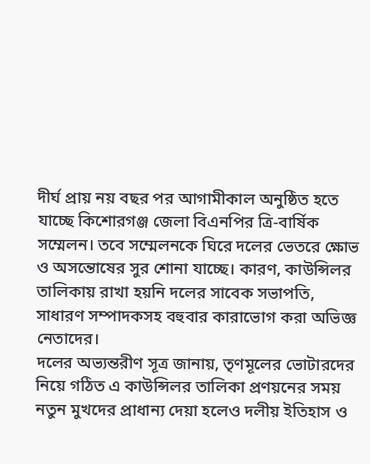দীর্ঘ প্রায় নয় বছর পর আগামীকাল অনুষ্ঠিত হতে যাচ্ছে কিশোরগঞ্জ জেলা বিএনপির ত্রি-বার্ষিক সম্মেলন। তবে সম্মেলনকে ঘিরে দলের ভেতরে ক্ষোভ ও অসন্তোষের সুর শোনা যাচ্ছে। কারণ, কাউন্সিলর তালিকায় রাখা হয়নি দলের সাবেক সভাপতি, সাধারণ সম্পাদকসহ বহুবার কারাভোগ করা অভিজ্ঞ নেতাদের।
দলের অভ্যন্তরীণ সূত্র জানায়, তৃণমূলের ভোটারদের নিয়ে গঠিত এ কাউন্সিলর তালিকা প্রণয়নের সময় নতুন মুখদের প্রাধান্য দেয়া হলেও দলীয় ইতিহাস ও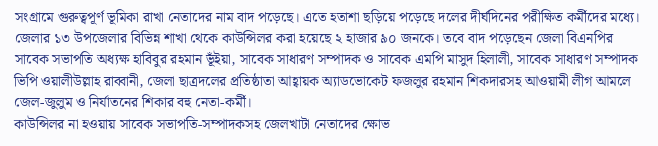সংগ্রামে গুরুত্বপূর্ণ ভূমিকা রাখা নেতাদের নাম বাদ পড়েছে। এতে হতাশা ছড়িয়ে পড়েছে দলের দীর্ঘদিনের পরীক্ষিত কর্মীদের মধ্যে।
জেলার ১৩ উপজেলার বিভিন্ন শাখা থেকে কাউন্সিলর করা হয়েছে ২ হাজার ৯০ জনকে। তবে বাদ পড়েছেন জেলা বিএনপির সাবেক সভাপতি অধ্যক্ষ হাবিবুর রহমান ভূঁইয়া, সাবেক সাধারণ সম্পাদক ও সাবেক এমপি মাসুদ হিলালী, সাবেক সাধারণ সম্পাদক ভিপি ওয়ালীউল্লাহ রাব্বানী, জেলা ছাত্রদলের প্রতিষ্ঠাতা আহ্বায়ক অ্যাডভোকেট ফজলুর রহমান শিকদারসহ আওয়ামী লীগ আমলে জেল-জুলুম ও নির্যাতনের শিকার বহু নেতা-কর্মী।
কাউন্সিলর না হওয়ায় সাবেক সভাপতি-সম্পাদকসহ জেলখাটা নেতাদের ক্ষোভ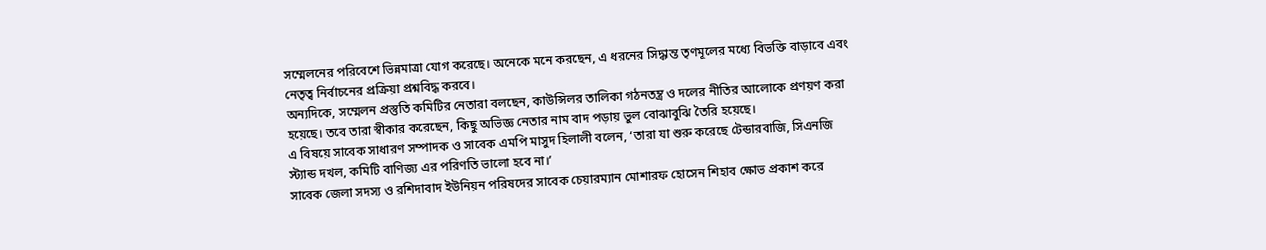সম্মেলনের পরিবেশে ভিন্নমাত্রা যোগ করেছে। অনেকে মনে করছেন, এ ধরনের সিদ্ধান্ত তৃণমূলের মধ্যে বিভক্তি বাড়াবে এবং নেতৃত্ব নির্বাচনের প্রক্রিয়া প্রশ্নবিদ্ধ করবে।
অন্যদিকে, সম্মেলন প্রস্তুতি কমিটির নেতারা বলছেন, কাউন্সিলর তালিকা গঠনতন্ত্র ও দলের নীতির আলোকে প্রণয়ণ করা হয়েছে। তবে তারা স্বীকার করেছেন, কিছু অভিজ্ঞ নেতার নাম বাদ পড়ায় ভুল বোঝাবুঝি তৈরি হয়েছে।
এ বিষয়ে সাবেক সাধারণ সম্পাদক ও সাবেক এমপি মাসুদ হিলালী বলেন, ‘তারা যা শুরু করেছে টেন্ডারবাজি, সিএনজি স্ট্যান্ড দখল, কমিটি বাণিজ্য এর পরিণতি ভালো হবে না।’
সাবেক জেলা সদস্য ও রশিদাবাদ ইউনিয়ন পরিষদের সাবেক চেয়ারম্যান মোশারফ হোসেন শিহাব ক্ষোভ প্রকাশ করে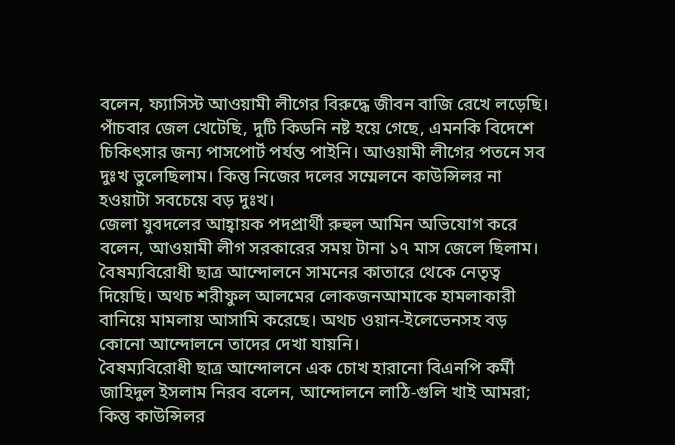বলেন, ফ্যাসিস্ট আওয়ামী লীগের বিরুদ্ধে জীবন বাজি রেখে লড়েছি। পাঁচবার জেল খেটেছি, দুটি কিডনি নষ্ট হয়ে গেছে, এমনকি বিদেশে চিকিৎসার জন্য পাসপোর্ট পর্যন্ত পাইনি। আওয়ামী লীগের পতনে সব দুঃখ ভুলেছিলাম। কিন্তু নিজের দলের সম্মেলনে কাউন্সিলর না হওয়াটা সবচেয়ে বড় দুঃখ।
জেলা যুবদলের আহ্বায়ক পদপ্রার্থী রুহুল আমিন অভিযোগ করে বলেন, আওয়ামী লীগ সরকারের সময় টানা ১৭ মাস জেলে ছিলাম। বৈষম্যবিরোধী ছাত্র আন্দোলনে সামনের কাতারে থেকে নেতৃত্ব দিয়েছি। অথচ শরীফুল আলমের লোকজনআমাকে হামলাকারী বানিয়ে মামলায় আসামি করেছে। অথচ ওয়ান-ইলেভেনসহ বড় কোনো আন্দোলনে তাদের দেখা যায়নি।
বৈষম্যবিরোধী ছাত্র আন্দোলনে এক চোখ হারানো বিএনপি কর্মী জাহিদুল ইসলাম নিরব বলেন, আন্দোলনে লাঠি-গুলি খাই আমরা; কিন্তু কাউন্সিলর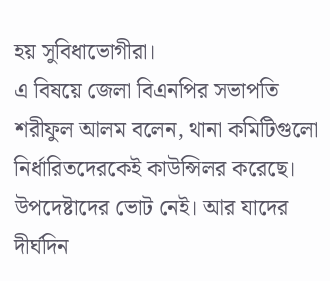হয় সুবিধাভোগীরা।
এ বিষয়ে জেলা বিএনপির সভাপতি শরীফুল আলম বলেন, থানা কমিটিগুলো নির্ধারিতদেরকেই কাউন্সিলর করেছে। উপদেষ্টাদের ভোট নেই। আর যাদের দীর্ঘদিন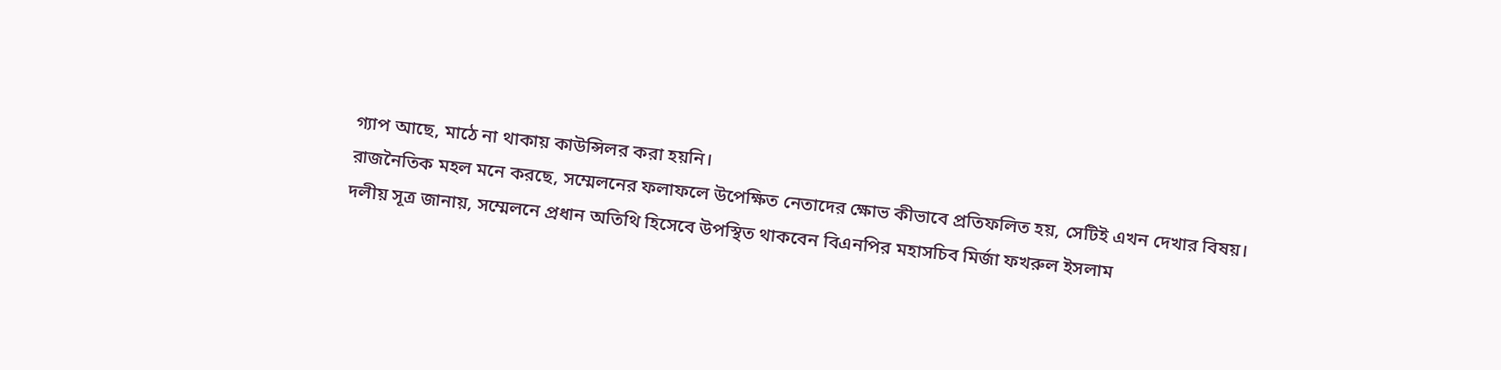গ্যাপ আছে, মাঠে না থাকায় কাউন্সিলর করা হয়নি।
রাজনৈতিক মহল মনে করছে, সম্মেলনের ফলাফলে উপেক্ষিত নেতাদের ক্ষোভ কীভাবে প্রতিফলিত হয়, সেটিই এখন দেখার বিষয়।
দলীয় সূত্র জানায়, সম্মেলনে প্রধান অতিথি হিসেবে উপস্থিত থাকবেন বিএনপির মহাসচিব মির্জা ফখরুল ইসলাম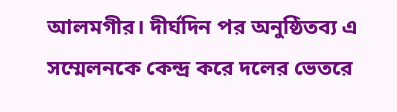আলমগীর। দীর্ঘদিন পর অনুষ্ঠিতব্য এ সম্মেলনকে কেন্দ্র করে দলের ভেতরে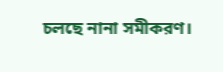চলছে নানা সমীকরণ।